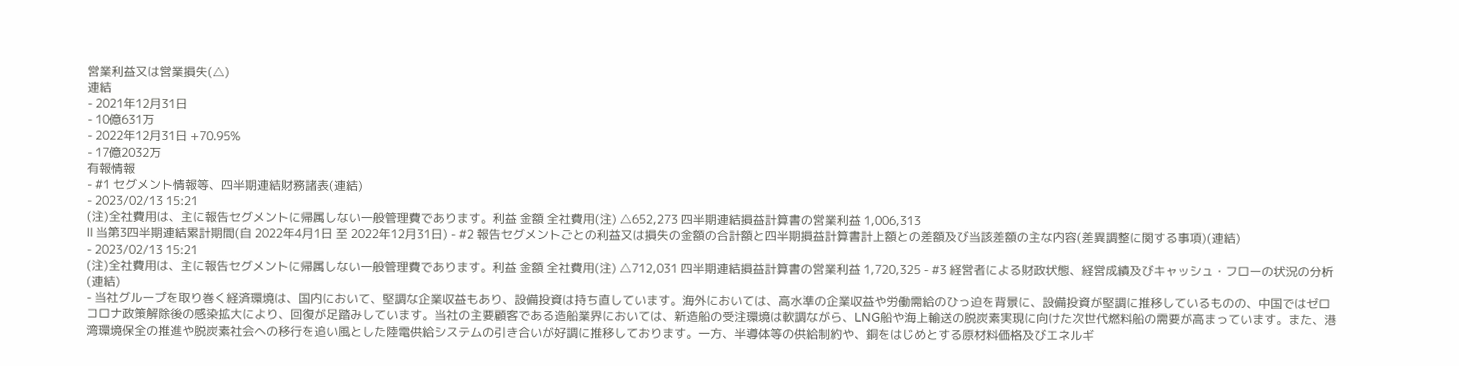営業利益又は営業損失(△)
連結
- 2021年12月31日
- 10億631万
- 2022年12月31日 +70.95%
- 17億2032万
有報情報
- #1 セグメント情報等、四半期連結財務諸表(連結)
- 2023/02/13 15:21
(注)全社費用は、主に報告セグメントに帰属しない一般管理費であります。利益 金額 全社費用(注) △652,273 四半期連結損益計算書の営業利益 1,006,313
Ⅱ 当第3四半期連結累計期間(自 2022年4月1日 至 2022年12月31日) - #2 報告セグメントごとの利益又は損失の金額の合計額と四半期損益計算書計上額との差額及び当該差額の主な内容(差異調整に関する事項)(連結)
- 2023/02/13 15:21
(注)全社費用は、主に報告セグメントに帰属しない一般管理費であります。利益 金額 全社費用(注) △712,031 四半期連結損益計算書の営業利益 1,720,325 - #3 経営者による財政状態、経営成績及びキャッシュ・フローの状況の分析(連結)
- 当社グループを取り巻く経済環境は、国内において、堅調な企業収益もあり、設備投資は持ち直しています。海外においては、高水準の企業収益や労働需給のひっ迫を背景に、設備投資が堅調に推移しているものの、中国ではゼロコロナ政策解除後の感染拡大により、回復が足踏みしています。当社の主要顧客である造船業界においては、新造船の受注環境は軟調ながら、LNG船や海上輸送の脱炭素実現に向けた次世代燃料船の需要が高まっています。また、港湾環境保全の推進や脱炭素社会への移行を追い風とした陸電供給システムの引き合いが好調に推移しております。一方、半導体等の供給制約や、銅をはじめとする原材料価格及びエネルギ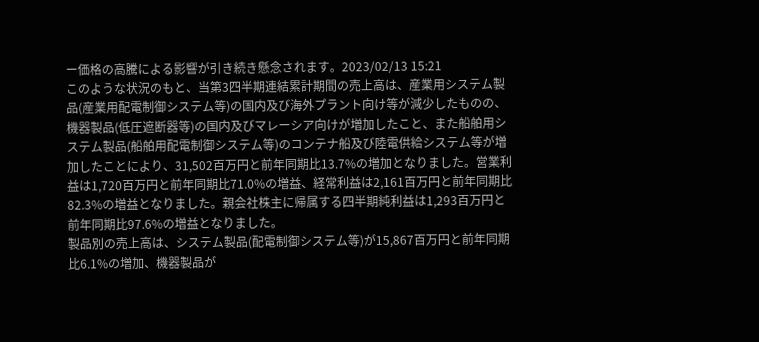ー価格の高騰による影響が引き続き懸念されます。2023/02/13 15:21
このような状況のもと、当第3四半期連結累計期間の売上高は、産業用システム製品(産業用配電制御システム等)の国内及び海外プラント向け等が減少したものの、機器製品(低圧遮断器等)の国内及びマレーシア向けが増加したこと、また船舶用システム製品(船舶用配電制御システム等)のコンテナ船及び陸電供給システム等が増加したことにより、31,502百万円と前年同期比13.7%の増加となりました。営業利益は1,720百万円と前年同期比71.0%の増益、経常利益は2,161百万円と前年同期比82.3%の増益となりました。親会社株主に帰属する四半期純利益は1,293百万円と前年同期比97.6%の増益となりました。
製品別の売上高は、システム製品(配電制御システム等)が15,867百万円と前年同期比6.1%の増加、機器製品が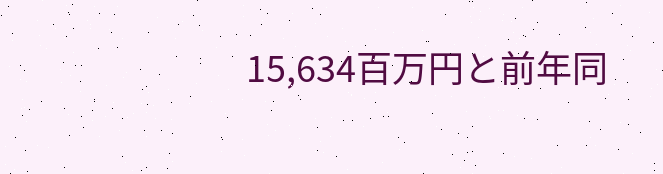15,634百万円と前年同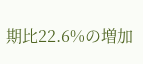期比22.6%の増加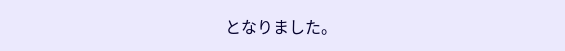となりました。